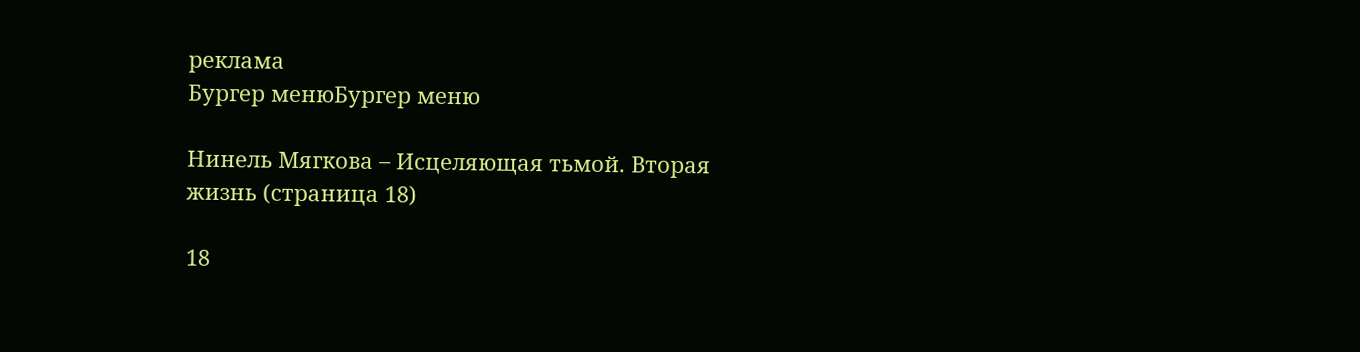реклама
Бургер менюБургер меню

Нинель Мягкова – Исцеляющая тьмой. Вторая жизнь (страница 18)

18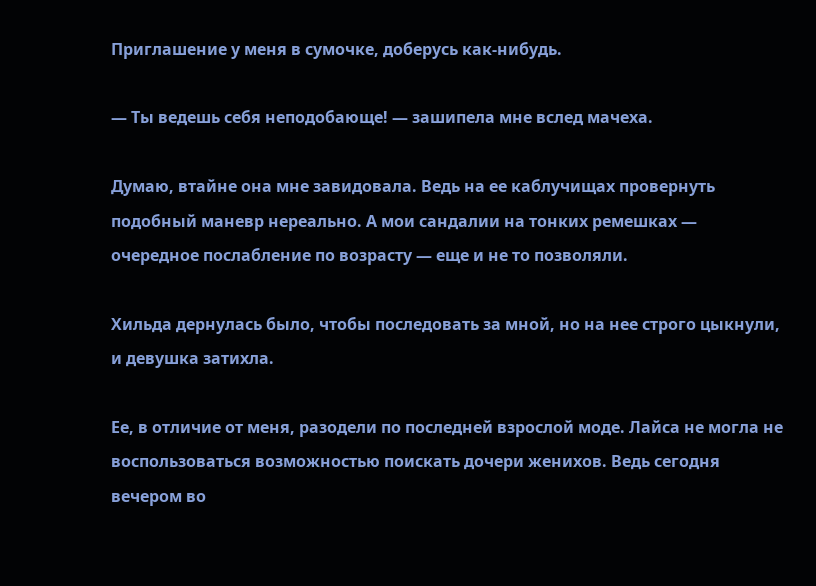Приглашение у меня в сумочке, доберусь как-нибудь.

— Ты ведешь себя неподобающе! — зашипела мне вслед мачеха.

Думаю, втайне она мне завидовала. Ведь на ее каблучищах провернуть подобный маневр нереально. А мои сандалии на тонких ремешках — очередное послабление по возрасту — еще и не то позволяли.

Хильда дернулась было, чтобы последовать за мной, но на нее строго цыкнули, и девушка затихла.

Ее, в отличие от меня, разодели по последней взрослой моде. Лайса не могла не воспользоваться возможностью поискать дочери женихов. Ведь сегодня вечером во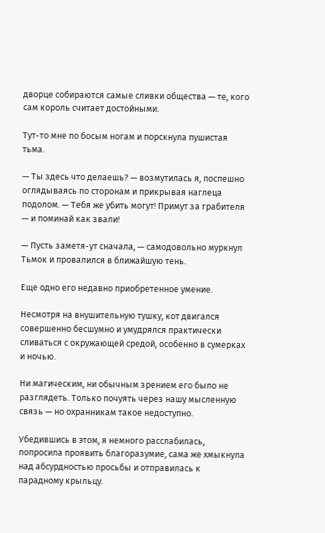дворце собираются самые сливки общества — те, кого сам король считает достойными.

Тут-то мне по босым ногам и порскнула пушистая тьма.

— Ты здесь что делаешь? — возмутилась я, поспешно оглядываясь по сторонам и прикрывая наглеца подолом. — Тебя же убить могут! Примут за грабителя — и поминай как звали!

— Пусть заметя-ут сначала, — самодовольно муркнул Тьмок и провалился в ближайшую тень.

Еще одно его недавно приобретенное умение.

Несмотря на внушительную тушку, кот двигался совершенно бесшумно и умудрялся практически сливаться с окружающей средой, особенно в сумерках и ночью.

Ни магическим, ни обычным зрением его было не разглядеть. Только почуять через нашу мысленную связь — но охранникам такое недоступно.

Убедившись в этом, я немного расслабилась, попросила проявить благоразумие, сама же хмыкнула над абсурдностью просьбы и отправилась к парадному крыльцу.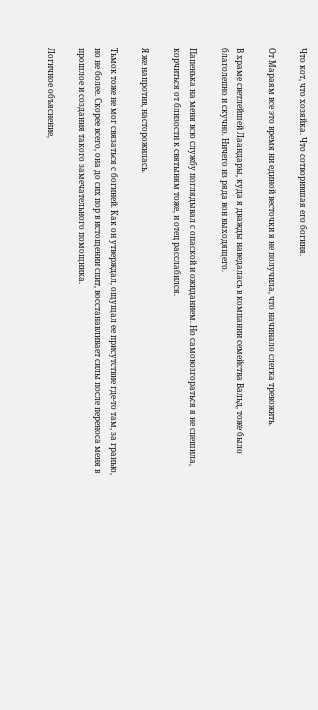Что кот, что хозяйка. Что сотворившая его богиня.

От Мараям все это время ни единой весточки я не получила, что начинало слегка тревожить.

В храме светлейшей Лаандары, куда я дважды наведалась в компании семейства Вальд, тоже было благолепно и скучно. Ничего из ряда вон выходящего.

Папенька на меня всю службу поглядывал с опаской и ожиданием. Но самовозгораться я не спешила, корчиться от близости к святыням тоже, и отец расслабился.

Я же напротив, насторожилась.

Тьмок тоже не мог связаться с богиней. Как он утверждал, ощущал ее присутствие где-то там, за гранью, но не более. Скорее всего, она до сих пор в истощении спит, восстанавливает силы после переноса меня в прошлое и создания такого замечательного помощника.

Логичное объяснение,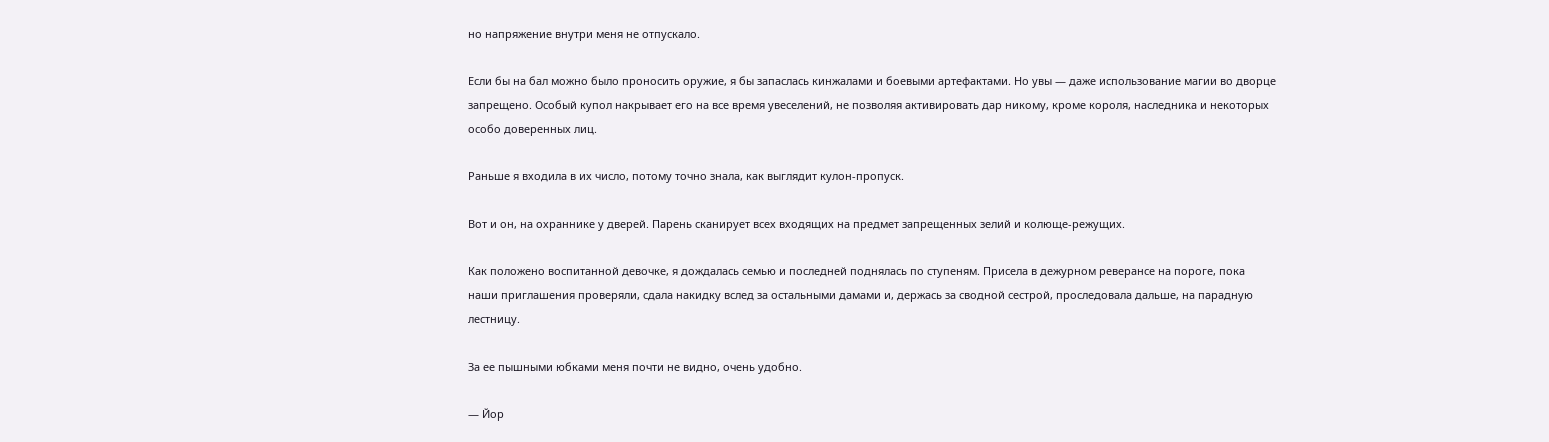но напряжение внутри меня не отпускало.

Если бы на бал можно было проносить оружие, я бы запаслась кинжалами и боевыми артефактами. Но увы — даже использование магии во дворце запрещено. Особый купол накрывает его на все время увеселений, не позволяя активировать дар никому, кроме короля, наследника и некоторых особо доверенных лиц.

Раньше я входила в их число, потому точно знала, как выглядит кулон-пропуск.

Вот и он, на охраннике у дверей. Парень сканирует всех входящих на предмет запрещенных зелий и колюще-режущих.

Как положено воспитанной девочке, я дождалась семью и последней поднялась по ступеням. Присела в дежурном реверансе на пороге, пока наши приглашения проверяли, сдала накидку вслед за остальными дамами и, держась за сводной сестрой, проследовала дальше, на парадную лестницу.

За ее пышными юбками меня почти не видно, очень удобно.

— Йор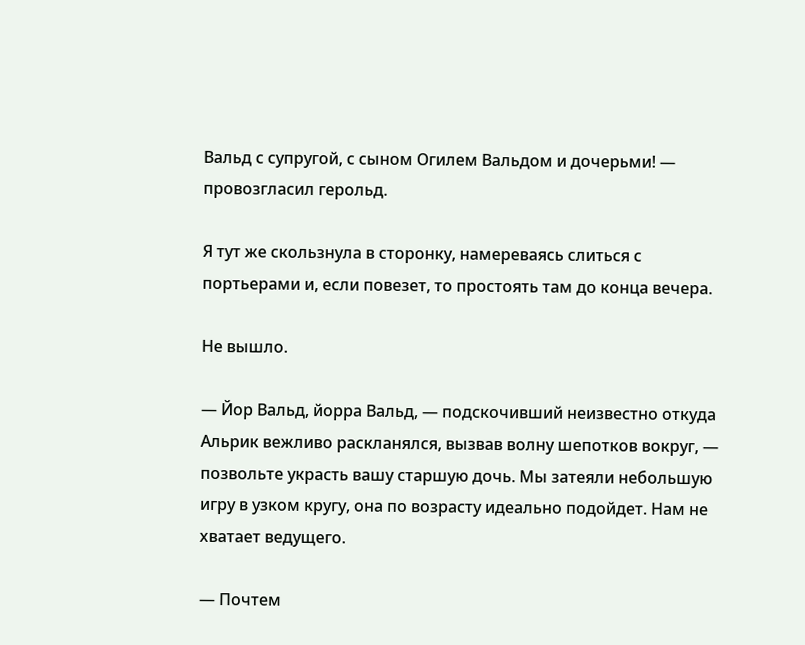Вальд с супругой, с сыном Огилем Вальдом и дочерьми! — провозгласил герольд.

Я тут же скользнула в сторонку, намереваясь слиться с портьерами и, если повезет, то простоять там до конца вечера.

Не вышло.

— Йор Вальд, йорра Вальд, — подскочивший неизвестно откуда Альрик вежливо раскланялся, вызвав волну шепотков вокруг, — позвольте украсть вашу старшую дочь. Мы затеяли небольшую игру в узком кругу, она по возрасту идеально подойдет. Нам не хватает ведущего.

— Почтем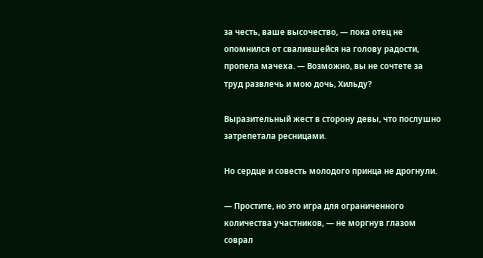за честь, ваше высочество, — пока отец не опомнился от свалившейся на голову радости, пропела мачеха. — Возможно, вы не сочтете за труд развлечь и мою дочь, Хильду?

Выразительный жест в сторону девы, что послушно затрепетала ресницами.

Но сердце и совесть молодого принца не дрогнули.

— Простите, но это игра для ограниченного количества участников, — не моргнув глазом соврал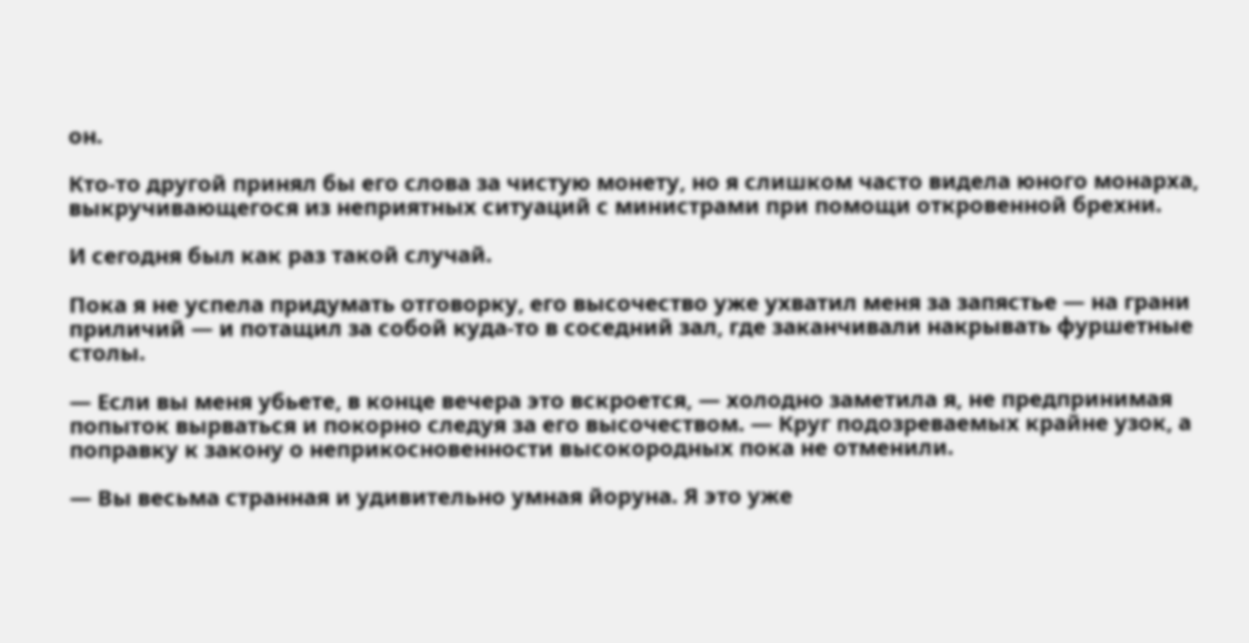он.

Кто-то другой принял бы его слова за чистую монету, но я слишком часто видела юного монарха, выкручивающегося из неприятных ситуаций с министрами при помощи откровенной брехни.

И сегодня был как раз такой случай.

Пока я не успела придумать отговорку, его высочество уже ухватил меня за запястье — на грани приличий — и потащил за собой куда-то в соседний зал, где заканчивали накрывать фуршетные столы.

— Если вы меня убьете, в конце вечера это вскроется, — холодно заметила я, не предпринимая попыток вырваться и покорно следуя за его высочеством. — Круг подозреваемых крайне узок, а поправку к закону о неприкосновенности высокородных пока не отменили.

— Вы весьма странная и удивительно умная йоруна. Я это уже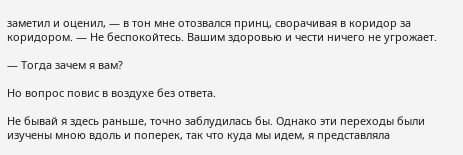заметил и оценил, — в тон мне отозвался принц, сворачивая в коридор за коридором. — Не беспокойтесь. Вашим здоровью и чести ничего не угрожает.

— Тогда зачем я вам?

Но вопрос повис в воздухе без ответа.

Не бывай я здесь раньше, точно заблудилась бы. Однако эти переходы были изучены мною вдоль и поперек, так что куда мы идем, я представляла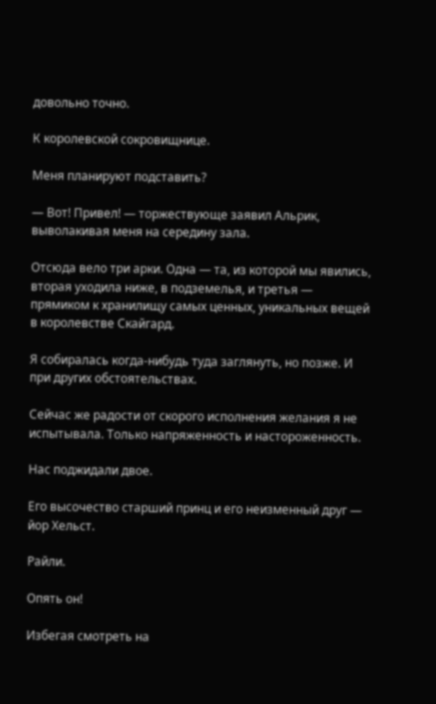довольно точно.

К королевской сокровищнице.

Меня планируют подставить?

— Вот! Привел! — торжествующе заявил Альрик, выволакивая меня на середину зала.

Отсюда вело три арки. Одна — та, из которой мы явились, вторая уходила ниже, в подземелья, и третья — прямиком к хранилищу самых ценных, уникальных вещей в королевстве Скайгард.

Я собиралась когда-нибудь туда заглянуть, но позже. И при других обстоятельствах.

Сейчас же радости от скорого исполнения желания я не испытывала. Только напряженность и настороженность.

Нас поджидали двое.

Его высочество старший принц и его неизменный друг — йор Хельст.

Райли.

Опять он!

Избегая смотреть на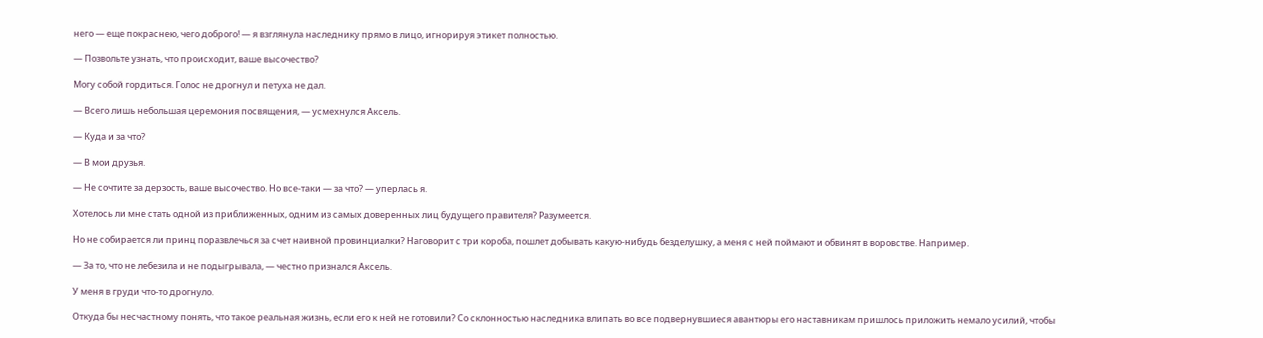него — еще покраснею, чего доброго! — я взглянула наследнику прямо в лицо, игнорируя этикет полностью.

— Позвольте узнать, что происходит, ваше высочество?

Могу собой гордиться. Голос не дрогнул и петуха не дал.

— Всего лишь небольшая церемония посвящения, — усмехнулся Аксель.

— Куда и за что?

— В мои друзья.

— Не сочтите за дерзость, ваше высочество. Но все-таки — за что? — уперлась я.

Хотелось ли мне стать одной из приближенных, одним из самых доверенных лиц будущего правителя? Разумеется.

Но не собирается ли принц поразвлечься за счет наивной провинциалки? Наговорит с три короба, пошлет добывать какую-нибудь безделушку, а меня с ней поймают и обвинят в воровстве. Например.

— За то, что не лебезила и не подыгрывала, — честно признался Аксель.

У меня в груди что-то дрогнуло.

Откуда бы несчастному понять, что такое реальная жизнь, если его к ней не готовили? Со склонностью наследника влипать во все подвернувшиеся авантюры его наставникам пришлось приложить немало усилий, чтобы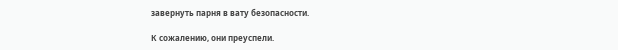завернуть парня в вату безопасности.

К сожалению, они преуспели.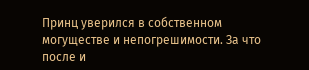Принц уверился в собственном могуществе и непогрешимости. За что после и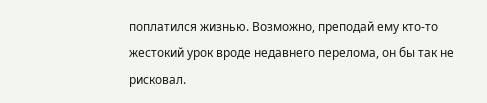поплатился жизнью. Возможно, преподай ему кто-то жестокий урок вроде недавнего перелома, он бы так не рисковал.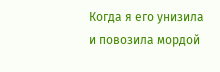Когда я его унизила и повозила мордой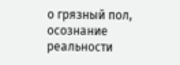о грязный пол, осознание реальности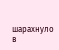шарахнуло в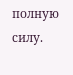полную силу.